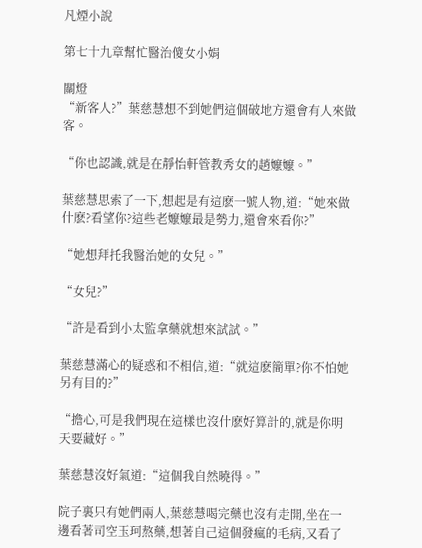凡煙小說

第七十九章幫忙醫治傻女小娟

關燈
“新客人?”葉慈慧想不到她們這個破地方還會有人來做客。

“你也認識,就是在靜怡軒管教秀女的趙嬤嬤。”

葉慈慧思索了一下,想起是有這麽一號人物,道:“她來做什麽?看望你?這些老嬤嬤最是勢力,還會來看你?”

“她想拜托我醫治她的女兒。”

“女兒?”

“許是看到小太監拿藥就想來試試。”

葉慈慧滿心的疑惑和不相信,道:“就這麽簡單?你不怕她另有目的?”

“擔心,可是我們現在這樣也沒什麽好算計的,就是你明天要藏好。”

葉慈慧沒好氣道:“這個我自然曉得。”

院子裏只有她們兩人,葉慈慧喝完藥也沒有走開,坐在一邊看著司空玉珂熬藥,想著自己這個發瘋的毛病,又看了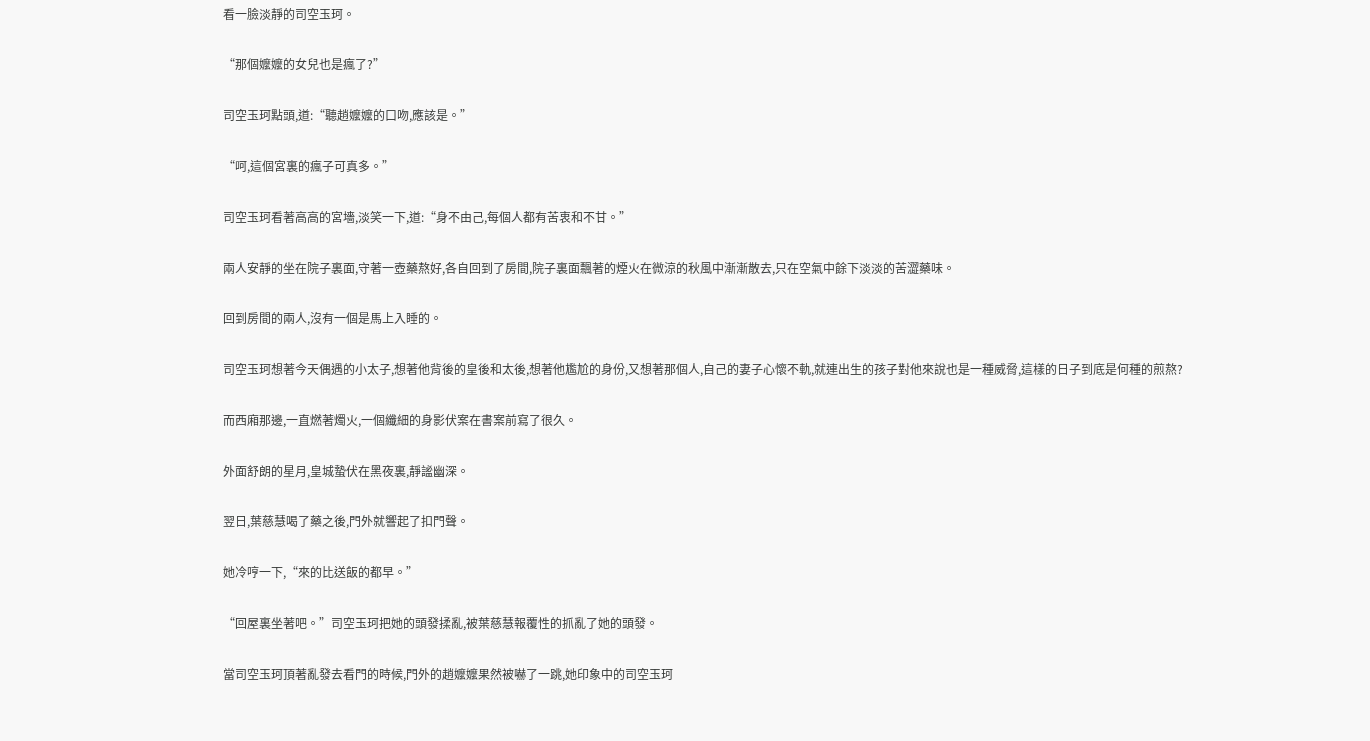看一臉淡靜的司空玉珂。

“那個嬤嬤的女兒也是瘋了?”

司空玉珂點頭,道:“聽趙嬤嬤的口吻,應該是。”

“呵,這個宮裏的瘋子可真多。”

司空玉珂看著高高的宮墻,淡笑一下,道:“身不由己,每個人都有苦衷和不甘。”

兩人安靜的坐在院子裏面,守著一壺藥熬好,各自回到了房間,院子裏面飄著的煙火在微涼的秋風中漸漸散去,只在空氣中餘下淡淡的苦澀藥味。

回到房間的兩人,沒有一個是馬上入睡的。

司空玉珂想著今天偶遇的小太子,想著他背後的皇後和太後,想著他尷尬的身份,又想著那個人,自己的妻子心懷不軌,就連出生的孩子對他來說也是一種威脅,這樣的日子到底是何種的煎熬?

而西廂那邊,一直燃著燭火,一個纖細的身影伏案在書案前寫了很久。

外面舒朗的星月,皇城蟄伏在黑夜裏,靜謐幽深。

翌日,葉慈慧喝了藥之後,門外就響起了扣門聲。

她冷哼一下,“來的比送飯的都早。”

“回屋裏坐著吧。”司空玉珂把她的頭發揉亂,被葉慈慧報覆性的抓亂了她的頭發。

當司空玉珂頂著亂發去看門的時候,門外的趙嬤嬤果然被嚇了一跳,她印象中的司空玉珂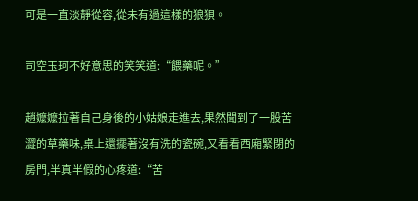可是一直淡靜從容,從未有過這樣的狼狽。

司空玉珂不好意思的笑笑道:“餵藥呢。”

趙嬤嬤拉著自己身後的小姑娘走進去,果然聞到了一股苦澀的草藥味,桌上還擺著沒有洗的瓷碗,又看看西廂緊閉的房門,半真半假的心疼道:“苦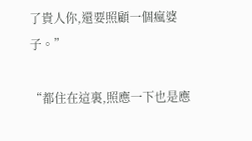了貴人你,還要照顧一個瘋婆子。”

“都住在這裏,照應一下也是應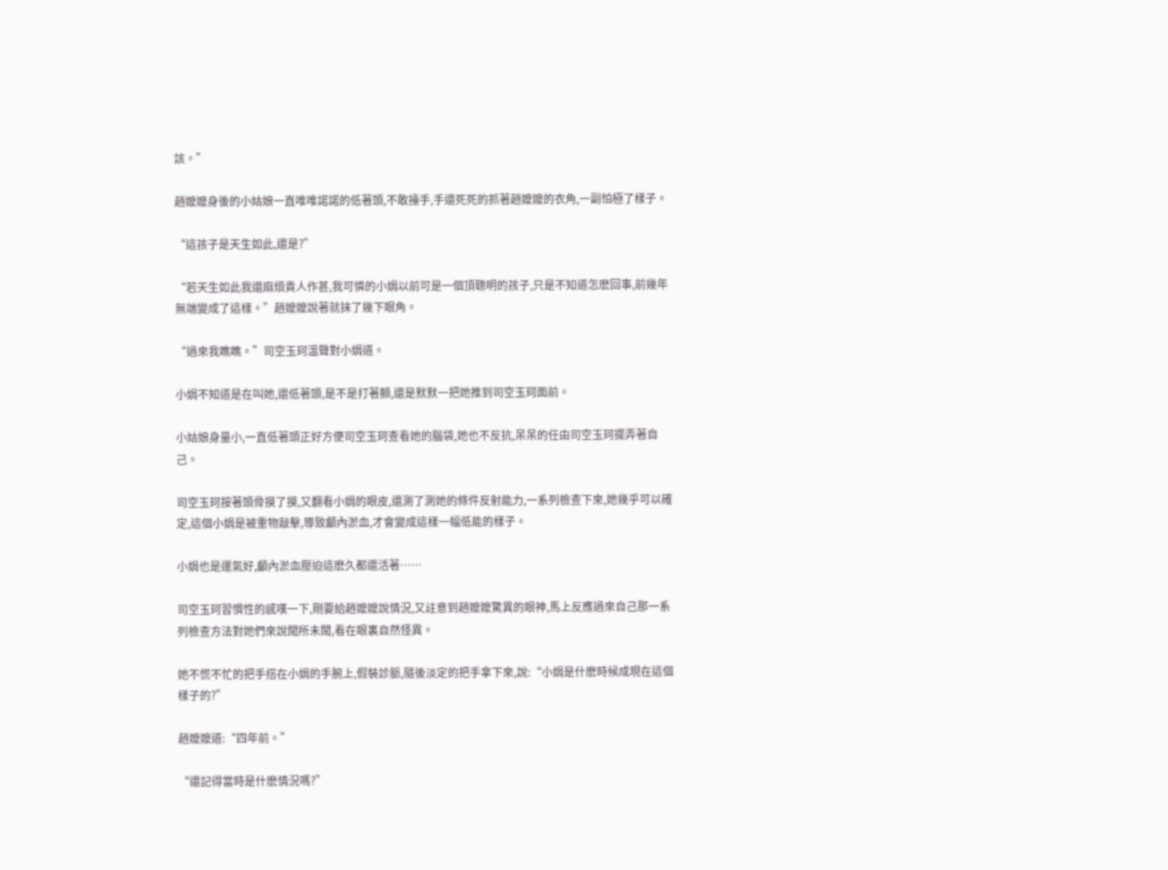該。”

趙嬤嬤身後的小姑娘一直唯唯諾諾的低著頭,不敢擡手,手還死死的抓著趙嬤嬤的衣角,一副怕極了樣子。

“這孩子是天生如此,還是?”

“若天生如此我還麻煩貴人作甚,我可憐的小娟以前可是一個頂聰明的孩子,只是不知道怎麽回事,前幾年無端變成了這樣。”趙嬤嬤說著就抹了幾下眼角。

“過來我瞧瞧。”司空玉珂溫聲對小娟道。

小娟不知道是在叫她,還低著頭,是不是打著顫,還是默默一把她推到司空玉珂面前。

小姑娘身量小,一直低著頭正好方便司空玉珂查看她的腦袋,她也不反抗,呆呆的任由司空玉珂擺弄著自己。

司空玉珂按著頭骨摸了摸,又翻看小娟的眼皮,還測了測她的條件反射能力,一系列檢查下來,她幾乎可以確定,這個小娟是被重物敲擊,導致顱內淤血,才會變成這樣一幅低能的樣子。

小娟也是運氣好,顱內淤血壓迫這麽久都還活著……

司空玉珂習慣性的感嘆一下,剛要給趙嬤嬤說情況,又註意到趙嬤嬤驚異的眼神,馬上反應過來自己那一系列檢查方法對她們來說聞所未聞,看在眼裏自然怪異。

她不慌不忙的把手搭在小娟的手腕上,假裝診脈,隨後淡定的把手拿下來,說:“小娟是什麽時候成現在這個樣子的?”

趙嬤嬤道:“四年前。”

“還記得當時是什麽情況嗎?”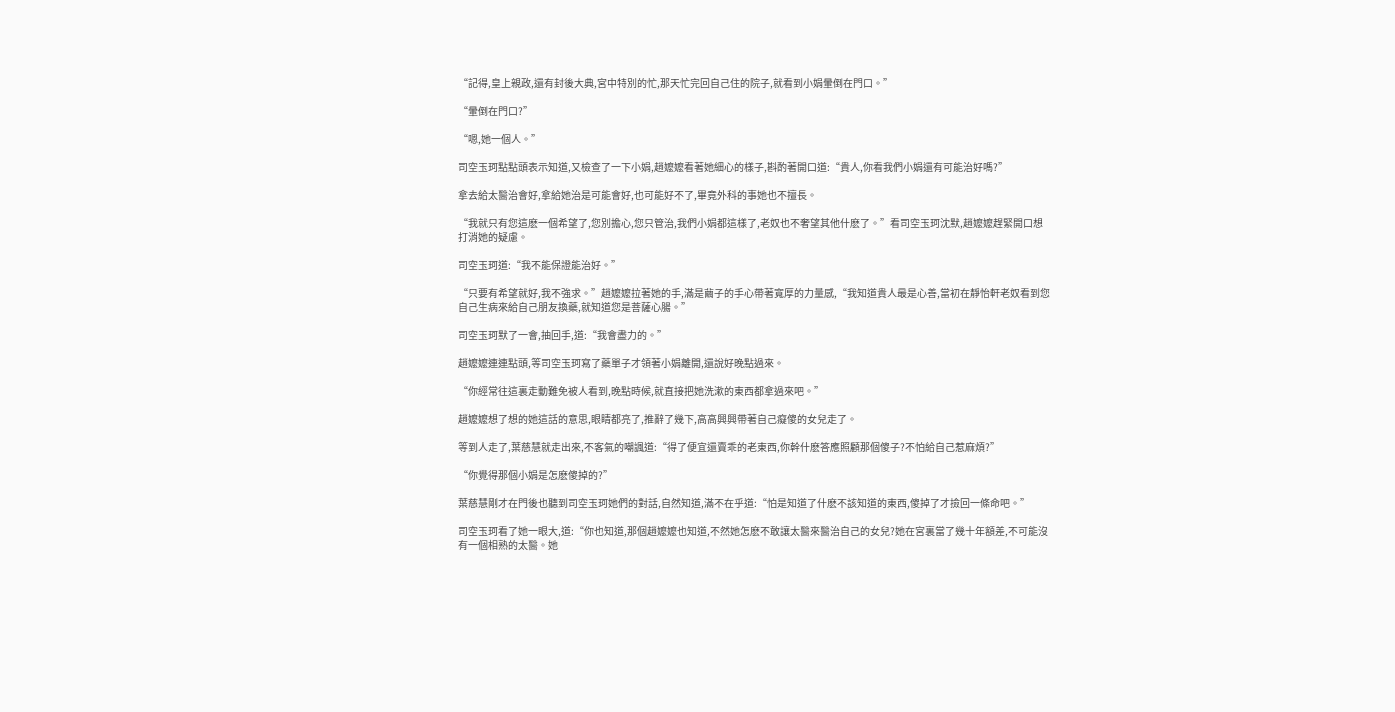“記得,皇上親政,還有封後大典,宮中特別的忙,那天忙完回自己住的院子,就看到小娟暈倒在門口。”

“暈倒在門口?”

“嗯,她一個人。”

司空玉珂點點頭表示知道,又檢查了一下小娟,趙嬤嬤看著她細心的樣子,斟酌著開口道:“貴人,你看我們小娟還有可能治好嗎?”

拿去給太醫治會好,拿給她治是可能會好,也可能好不了,畢竟外科的事她也不擅長。

“我就只有您這麽一個希望了,您別擔心,您只管治,我們小娟都這樣了,老奴也不奢望其他什麽了。”看司空玉珂沈默,趙嬤嬤趕緊開口想打消她的疑慮。

司空玉珂道:“我不能保證能治好。”

“只要有希望就好,我不強求。”趙嬤嬤拉著她的手,滿是繭子的手心帶著寬厚的力量感,“我知道貴人最是心善,當初在靜怡軒老奴看到您自己生病來給自己朋友換藥,就知道您是菩薩心腸。”

司空玉珂默了一會,抽回手,道:“我會盡力的。”

趙嬤嬤連連點頭,等司空玉珂寫了藥單子才領著小娟離開,還說好晚點過來。

“你經常往這裏走動難免被人看到,晚點時候,就直接把她洗漱的東西都拿過來吧。”

趙嬤嬤想了想的她這話的意思,眼睛都亮了,推辭了幾下,高高興興帶著自己癡傻的女兒走了。

等到人走了,葉慈慧就走出來,不客氣的嘲諷道:“得了便宜還賣乖的老東西,你幹什麽答應照顧那個傻子?不怕給自己惹麻煩?”

“你覺得那個小娟是怎麽傻掉的?”

葉慈慧剛才在門後也聽到司空玉珂她們的對話,自然知道,滿不在乎道:“怕是知道了什麽不該知道的東西,傻掉了才撿回一條命吧。”

司空玉珂看了她一眼大,道:“你也知道,那個趙嬤嬤也知道,不然她怎麽不敢讓太醫來醫治自己的女兒?她在宮裏當了幾十年額差,不可能沒有一個相熟的太醫。她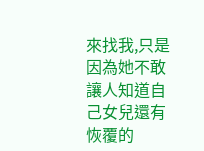來找我,只是因為她不敢讓人知道自己女兒還有恢覆的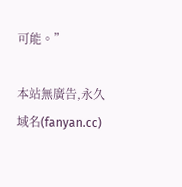可能。”

本站無廣告,永久域名(fanyan.cc)